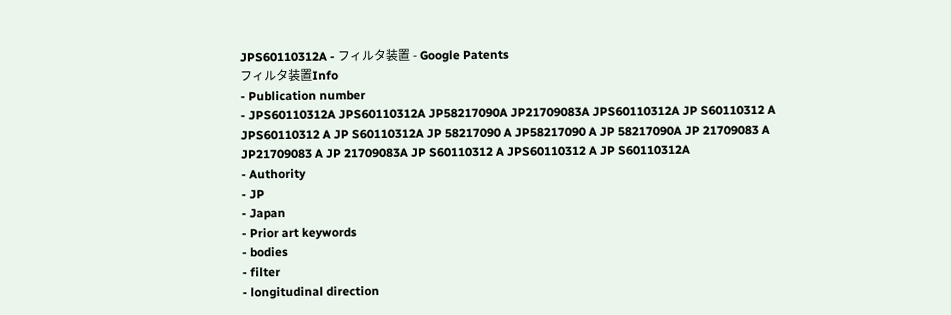JPS60110312A - フィルタ装置 - Google Patents
フィルタ装置Info
- Publication number
- JPS60110312A JPS60110312A JP58217090A JP21709083A JPS60110312A JP S60110312 A JPS60110312 A JP S60110312A JP 58217090 A JP58217090 A JP 58217090A JP 21709083 A JP21709083 A JP 21709083A JP S60110312 A JPS60110312 A JP S60110312A
- Authority
- JP
- Japan
- Prior art keywords
- bodies
- filter
- longitudinal direction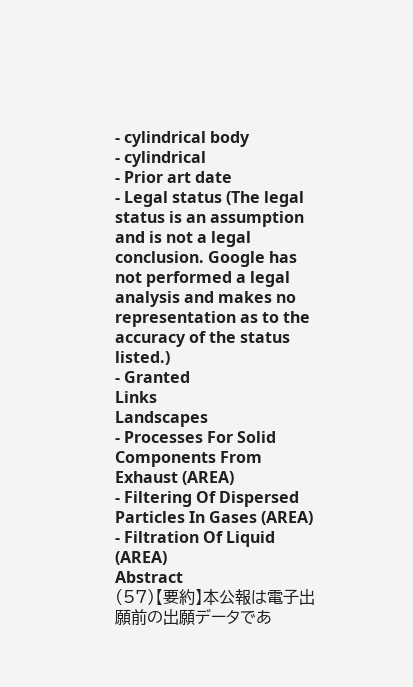- cylindrical body
- cylindrical
- Prior art date
- Legal status (The legal status is an assumption and is not a legal conclusion. Google has not performed a legal analysis and makes no representation as to the accuracy of the status listed.)
- Granted
Links
Landscapes
- Processes For Solid Components From Exhaust (AREA)
- Filtering Of Dispersed Particles In Gases (AREA)
- Filtration Of Liquid (AREA)
Abstract
(57)【要約】本公報は電子出願前の出願データであ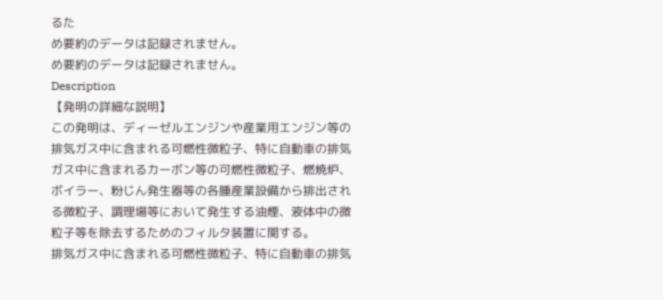るた
め要約のデータは記録されません。
め要約のデータは記録されません。
Description
【発明の詳細な説明】
この発明は、ディーゼルエンジンや産業用エンジン等の
排気ガス中に含まれる可燃性微粒子、特に自動車の排気
ガス中に含まれるカーボン等の可燃性微粒子、燃焼炉、
ボイラー、粉じん発生器等の各腫産業設備から排出され
る微粒子、調理場等において発生する油煙、液体中の微
粒子等を除去するためのフィルタ装置に関する。
排気ガス中に含まれる可燃性微粒子、特に自動車の排気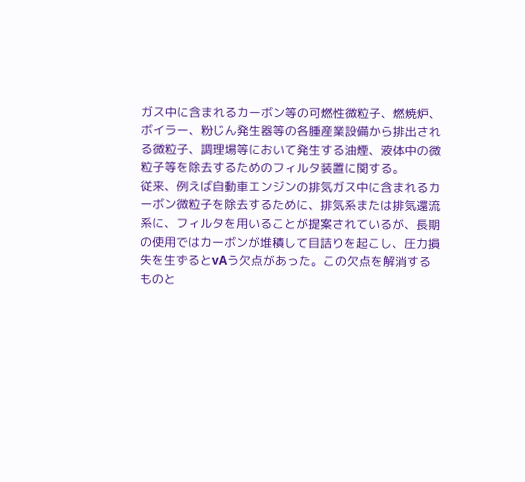ガス中に含まれるカーボン等の可燃性微粒子、燃焼炉、
ボイラー、粉じん発生器等の各腫産業設備から排出され
る微粒子、調理場等において発生する油煙、液体中の微
粒子等を除去するためのフィルタ装置に関する。
従来、例えば自動車エンジンの排気ガス中に含まれるカ
ーボン微粒子を除去するために、排気系または排気還流
系に、フィルタを用いることが提案されているが、長期
の使用ではカーボンが堆積して目詰りを起こし、圧力損
失を生ずるとvAう欠点があった。この欠点を解消する
ものと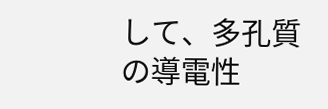して、多孔質の導電性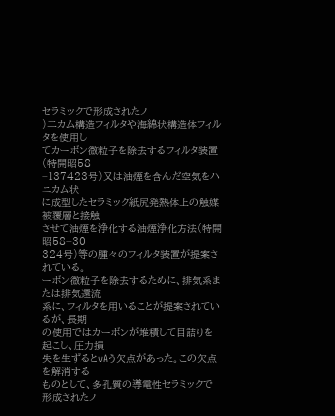セラミックで形成されたノ
)二カム構造フィルタや海綿状構造体フィルタを使用し
てカーボン微粒子を除去するフィルタ装置(特開昭58
−137423号)又は油煙を含んだ空気をハニカム状
に成型したセラミック紙尻発熱体上の触媒被覆層と接触
させて油煙を浄化する油煙浄化方法(特開昭58−30
324号)等の腫々のフィルタ装置が提案されている。
ーボン微粒子を除去するために、排気系または排気還流
系に、フィルタを用いることが提案されているが、長期
の使用ではカーボンが堆積して目詰りを起こし、圧力損
失を生ずるとvAう欠点があった。この欠点を解消する
ものとして、多孔質の導電性セラミックで形成されたノ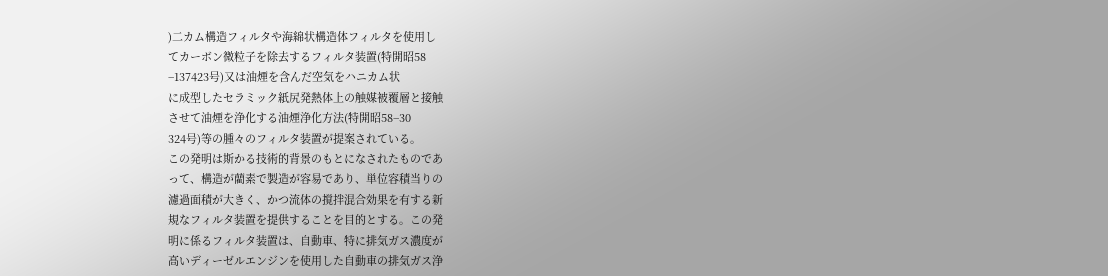)二カム構造フィルタや海綿状構造体フィルタを使用し
てカーボン微粒子を除去するフィルタ装置(特開昭58
−137423号)又は油煙を含んだ空気をハニカム状
に成型したセラミック紙尻発熱体上の触媒被覆層と接触
させて油煙を浄化する油煙浄化方法(特開昭58−30
324号)等の腫々のフィルタ装置が提案されている。
この発明は斯かる技術的背景のもとになされたものであ
って、構造が藺素で製造が容易であり、単位容積当りの
濾過面積が大きく、かつ流体の撹拌混合効果を有する新
規なフィルタ装置を提供することを目的とする。この発
明に係るフィルタ装置は、自動車、特に排気ガス濃度が
高いディーゼルエンジンを使用した自動車の排気ガス浄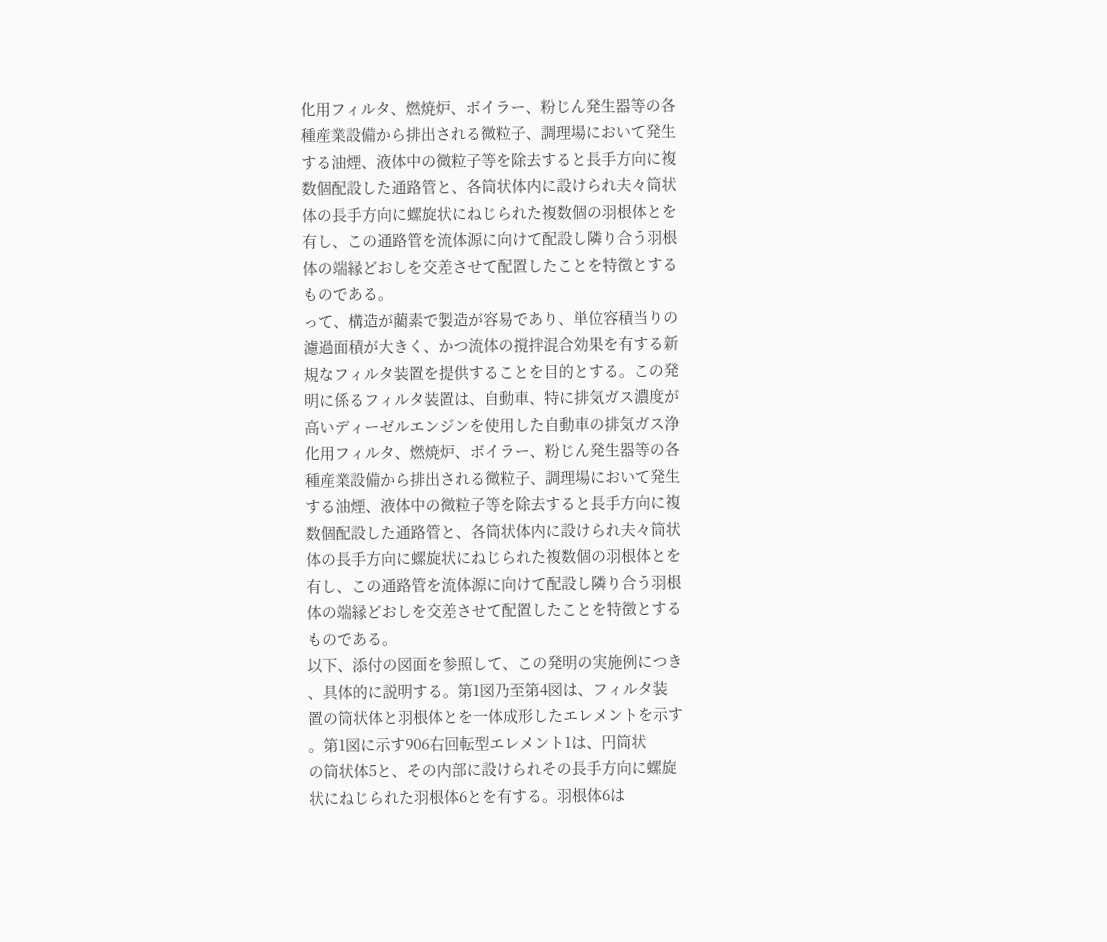化用フィルタ、燃焼炉、ボイラー、粉じん発生器等の各
種産業設備から排出される微粒子、調理場において発生
する油煙、液体中の微粒子等を除去すると長手方向に複
数個配設した通路管と、各筒状体内に設けられ夫々筒状
体の長手方向に螺旋状にねじられた複数個の羽根体とを
有し、この通路管を流体源に向けて配設し隣り合う羽根
体の端縁どおしを交差させて配置したことを特徴とする
ものである。
って、構造が藺素で製造が容易であり、単位容積当りの
濾過面積が大きく、かつ流体の撹拌混合効果を有する新
規なフィルタ装置を提供することを目的とする。この発
明に係るフィルタ装置は、自動車、特に排気ガス濃度が
高いディーゼルエンジンを使用した自動車の排気ガス浄
化用フィルタ、燃焼炉、ボイラー、粉じん発生器等の各
種産業設備から排出される微粒子、調理場において発生
する油煙、液体中の微粒子等を除去すると長手方向に複
数個配設した通路管と、各筒状体内に設けられ夫々筒状
体の長手方向に螺旋状にねじられた複数個の羽根体とを
有し、この通路管を流体源に向けて配設し隣り合う羽根
体の端縁どおしを交差させて配置したことを特徴とする
ものである。
以下、添付の図面を参照して、この発明の実施例につき
、具体的に説明する。第1図乃至第4図は、フィルタ装
置の筒状体と羽根体とを一体成形したエレメントを示す
。第1図に示す906右回転型エレメント1は、円筒状
の筒状体5と、その内部に設けられその長手方向に螺旋
状にねじられた羽根体6とを有する。羽根体6は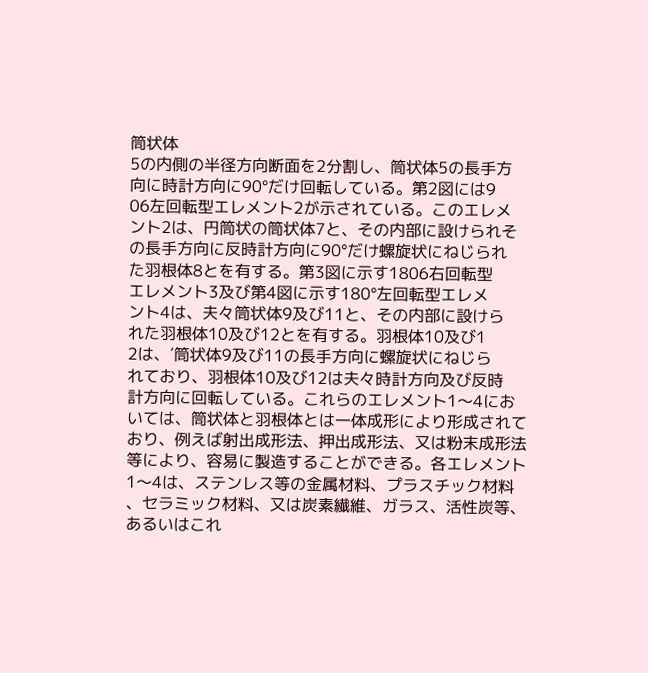筒状体
5の内側の半径方向断面を2分割し、筒状体5の長手方
向に時計方向に90°だけ回転している。第2図には9
06左回転型エレメント2が示されている。このエレメ
ント2は、円筒状の筒状体7と、その内部に設けられそ
の長手方向に反時計方向に90°だけ螺旋状にねじられ
た羽根体8とを有する。第3図に示す1806右回転型
エレメント3及び第4図に示す180°左回転型エレメ
ント4は、夫々筒状体9及び11と、その内部に設けら
れた羽根体10及び12とを有する。羽根体10及び1
2は、′筒状体9及び11の長手方向に螺旋状にねじら
れており、羽根体10及び12は夫々時計方向及び反時
計方向に回転している。これらのエレメント1〜4にお
いては、筒状体と羽根体とは一体成形により形成されて
おり、例えば射出成形法、押出成形法、又は粉末成形法
等により、容易に製造することができる。各エレメント
1〜4は、ステンレス等の金属材料、プラスチック材料
、セラミック材料、又は炭素繊維、ガラス、活性炭等、
あるいはこれ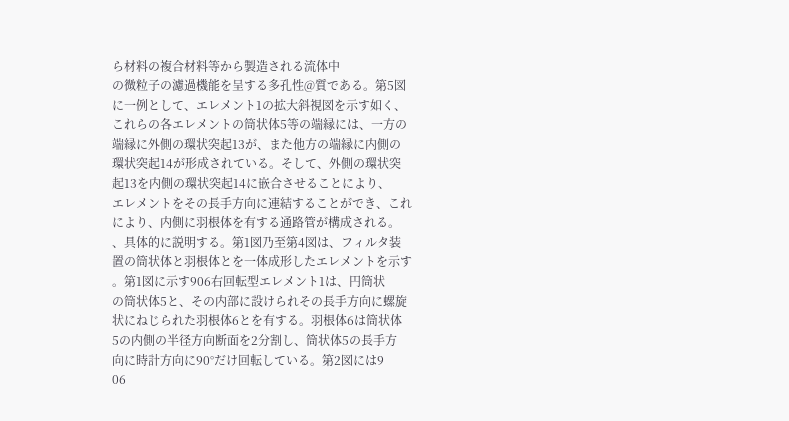ら材料の複合材料等から製造される流体中
の微粒子の濾過機能を呈する多孔性@質である。第5図
に一例として、エレメント1の拡大斜視図を示す如く、
これらの各エレメントの筒状体5等の端縁には、一方の
端縁に外側の環状突起13が、また他方の端縁に内側の
環状突起14が形成されている。そして、外側の環状突
起13を内側の環状突起14に嵌合させることにより、
エレメントをその長手方向に連結することができ、これ
により、内側に羽根体を有する通路管が構成される。
、具体的に説明する。第1図乃至第4図は、フィルタ装
置の筒状体と羽根体とを一体成形したエレメントを示す
。第1図に示す906右回転型エレメント1は、円筒状
の筒状体5と、その内部に設けられその長手方向に螺旋
状にねじられた羽根体6とを有する。羽根体6は筒状体
5の内側の半径方向断面を2分割し、筒状体5の長手方
向に時計方向に90°だけ回転している。第2図には9
06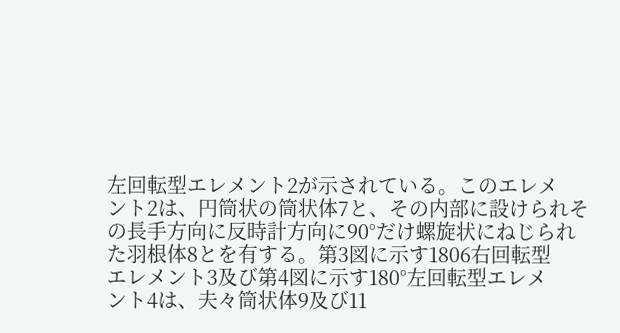左回転型エレメント2が示されている。このエレメ
ント2は、円筒状の筒状体7と、その内部に設けられそ
の長手方向に反時計方向に90°だけ螺旋状にねじられ
た羽根体8とを有する。第3図に示す1806右回転型
エレメント3及び第4図に示す180°左回転型エレメ
ント4は、夫々筒状体9及び11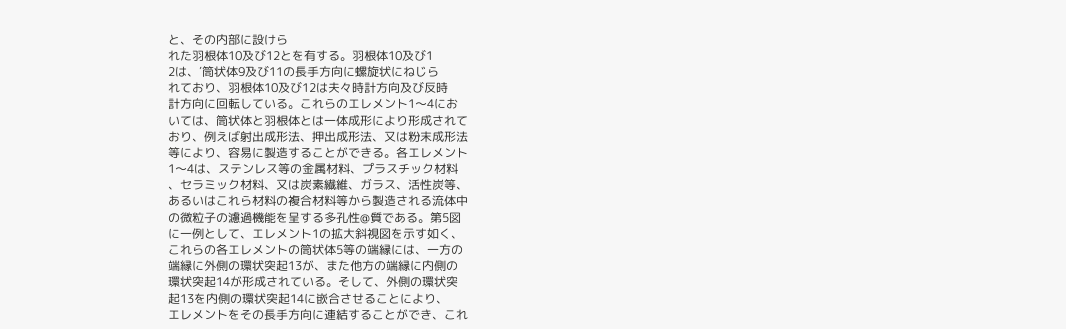と、その内部に設けら
れた羽根体10及び12とを有する。羽根体10及び1
2は、′筒状体9及び11の長手方向に螺旋状にねじら
れており、羽根体10及び12は夫々時計方向及び反時
計方向に回転している。これらのエレメント1〜4にお
いては、筒状体と羽根体とは一体成形により形成されて
おり、例えば射出成形法、押出成形法、又は粉末成形法
等により、容易に製造することができる。各エレメント
1〜4は、ステンレス等の金属材料、プラスチック材料
、セラミック材料、又は炭素繊維、ガラス、活性炭等、
あるいはこれら材料の複合材料等から製造される流体中
の微粒子の濾過機能を呈する多孔性@質である。第5図
に一例として、エレメント1の拡大斜視図を示す如く、
これらの各エレメントの筒状体5等の端縁には、一方の
端縁に外側の環状突起13が、また他方の端縁に内側の
環状突起14が形成されている。そして、外側の環状突
起13を内側の環状突起14に嵌合させることにより、
エレメントをその長手方向に連結することができ、これ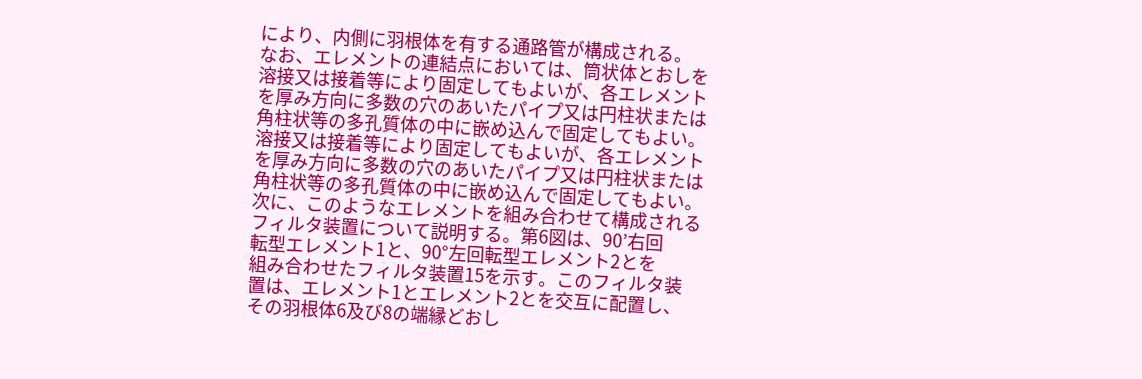により、内側に羽根体を有する通路管が構成される。
なお、エレメントの連結点においては、筒状体とおしを
溶接又は接着等により固定してもよいが、各エレメント
を厚み方向に多数の穴のあいたパイプ又は円柱状または
角柱状等の多孔質体の中に嵌め込んで固定してもよい。
溶接又は接着等により固定してもよいが、各エレメント
を厚み方向に多数の穴のあいたパイプ又は円柱状または
角柱状等の多孔質体の中に嵌め込んで固定してもよい。
次に、このようなエレメントを組み合わせて構成される
フィルタ装置について説明する。第6図は、90’右回
転型エレメント1と、90°左回転型エレメント2とを
組み合わせたフィルタ装置15を示す。このフィルタ装
置は、エレメント1とエレメント2とを交互に配置し、
その羽根体6及び8の端縁どおし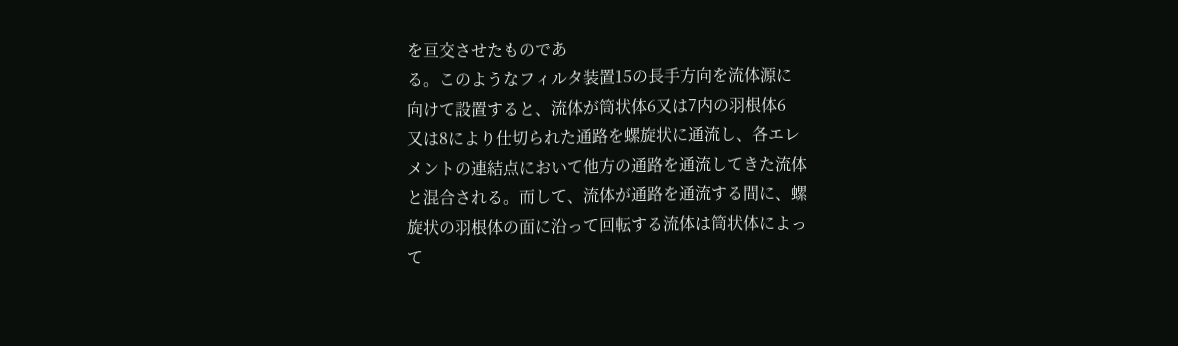を亘交させたものであ
る。このようなフィルタ装置15の長手方向を流体源に
向けて設置すると、流体が筒状体6又は7内の羽根体6
又は8により仕切られた通路を螺旋状に通流し、各エレ
メントの連結点において他方の通路を通流してきた流体
と混合される。而して、流体が通路を通流する間に、螺
旋状の羽根体の面に沿って回転する流体は筒状体によっ
て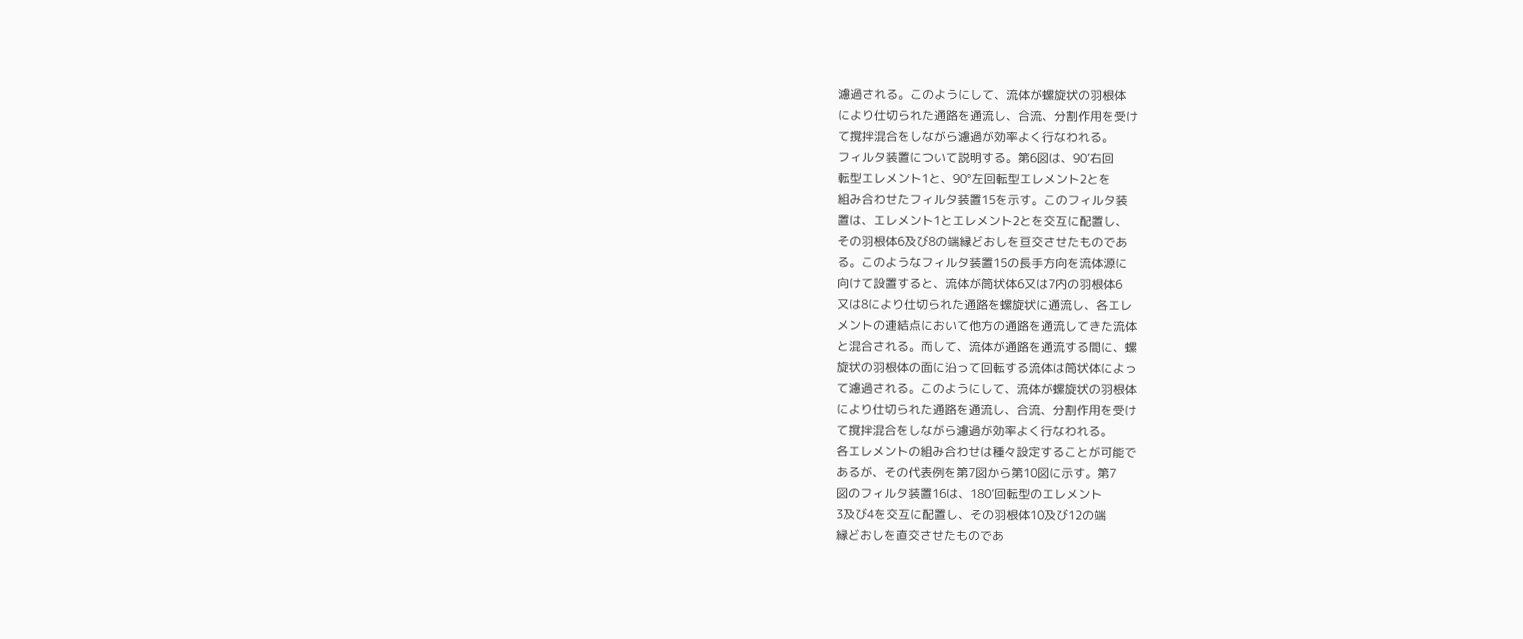濾過される。このようにして、流体が螺旋状の羽根体
により仕切られた通路を通流し、合流、分割作用を受け
て撹拌混合をしながら濾過が効率よく行なわれる。
フィルタ装置について説明する。第6図は、90’右回
転型エレメント1と、90°左回転型エレメント2とを
組み合わせたフィルタ装置15を示す。このフィルタ装
置は、エレメント1とエレメント2とを交互に配置し、
その羽根体6及び8の端縁どおしを亘交させたものであ
る。このようなフィルタ装置15の長手方向を流体源に
向けて設置すると、流体が筒状体6又は7内の羽根体6
又は8により仕切られた通路を螺旋状に通流し、各エレ
メントの連結点において他方の通路を通流してきた流体
と混合される。而して、流体が通路を通流する間に、螺
旋状の羽根体の面に沿って回転する流体は筒状体によっ
て濾過される。このようにして、流体が螺旋状の羽根体
により仕切られた通路を通流し、合流、分割作用を受け
て撹拌混合をしながら濾過が効率よく行なわれる。
各エレメントの組み合わせは種々設定することが可能で
あるが、その代表例を第7図から第10図に示す。第7
図のフィルタ装置16は、180’回転型のエレメント
3及び4を交互に配置し、その羽根体10及び12の端
縁どおしを直交させたものであ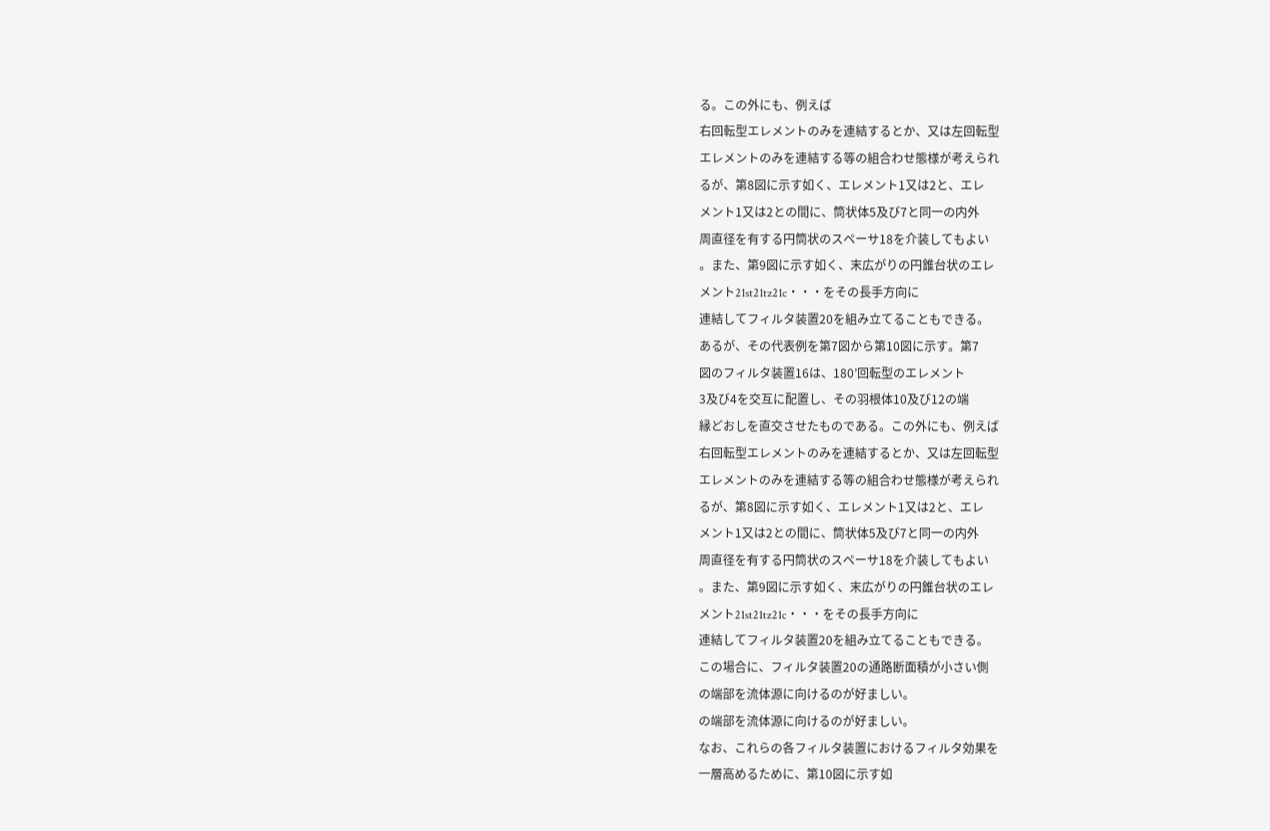る。この外にも、例えば
右回転型エレメントのみを連結するとか、又は左回転型
エレメントのみを連結する等の組合わせ態様が考えられ
るが、第8図に示す如く、エレメント1又は2と、エレ
メント1又は2との間に、筒状体5及び7と同一の内外
周直径を有する円筒状のスペーサ18を介装してもよい
。また、第9図に示す如く、末広がりの円錐台状のエレ
メント21st21tz21c・・・をその長手方向に
連結してフィルタ装置20を組み立てることもできる。
あるが、その代表例を第7図から第10図に示す。第7
図のフィルタ装置16は、180’回転型のエレメント
3及び4を交互に配置し、その羽根体10及び12の端
縁どおしを直交させたものである。この外にも、例えば
右回転型エレメントのみを連結するとか、又は左回転型
エレメントのみを連結する等の組合わせ態様が考えられ
るが、第8図に示す如く、エレメント1又は2と、エレ
メント1又は2との間に、筒状体5及び7と同一の内外
周直径を有する円筒状のスペーサ18を介装してもよい
。また、第9図に示す如く、末広がりの円錐台状のエレ
メント21st21tz21c・・・をその長手方向に
連結してフィルタ装置20を組み立てることもできる。
この場合に、フィルタ装置20の通路断面積が小さい側
の端部を流体源に向けるのが好ましい。
の端部を流体源に向けるのが好ましい。
なお、これらの各フィルタ装置におけるフィルタ効果を
一層高めるために、第10図に示す如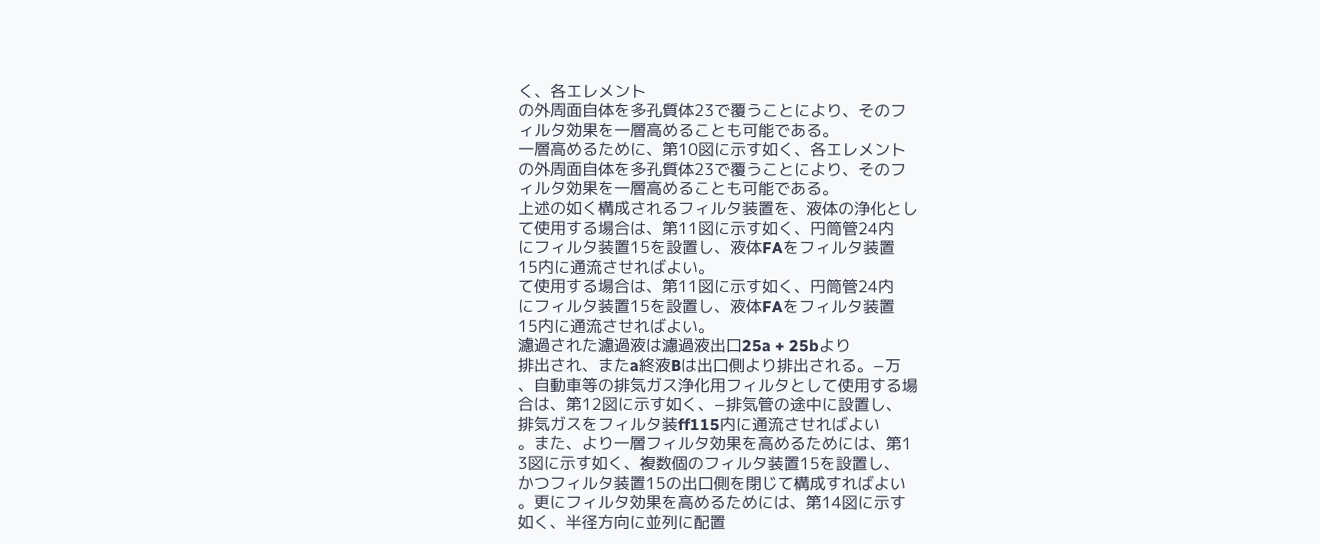く、各エレメント
の外周面自体を多孔質体23で覆うことにより、そのフ
ィルタ効果を一層高めることも可能である。
一層高めるために、第10図に示す如く、各エレメント
の外周面自体を多孔質体23で覆うことにより、そのフ
ィルタ効果を一層高めることも可能である。
上述の如く構成されるフィルタ装置を、液体の浄化とし
て使用する場合は、第11図に示す如く、円筒管24内
にフィルタ装置15を設置し、液体FAをフィルタ装置
15内に通流させればよい。
て使用する場合は、第11図に示す如く、円筒管24内
にフィルタ装置15を設置し、液体FAをフィルタ装置
15内に通流させればよい。
濾過された濾過液は濾過液出口25a + 25bより
排出され、またa終液Bは出口側より排出される。−万
、自動車等の排気ガス浄化用フィルタとして使用する場
合は、第12図に示す如く、−排気管の途中に設置し、
排気ガスをフィルタ装ff115内に通流させればよい
。また、より一層フィルタ効果を高めるためには、第1
3図に示す如く、複数個のフィルタ装置15を設置し、
かつフィルタ装置15の出口側を閉じて構成すればよい
。更にフィルタ効果を高めるためには、第14図に示す
如く、半径方向に並列に配置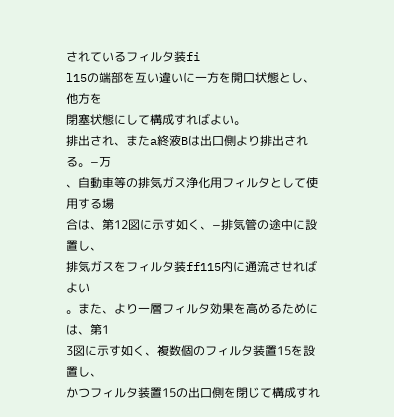されているフィルタ装fi
l15の端部を互い違いに一方を開口状態とし、他方を
閉塞状態にして構成すればよい。
排出され、またa終液Bは出口側より排出される。−万
、自動車等の排気ガス浄化用フィルタとして使用する場
合は、第12図に示す如く、−排気管の途中に設置し、
排気ガスをフィルタ装ff115内に通流させればよい
。また、より一層フィルタ効果を高めるためには、第1
3図に示す如く、複数個のフィルタ装置15を設置し、
かつフィルタ装置15の出口側を閉じて構成すれ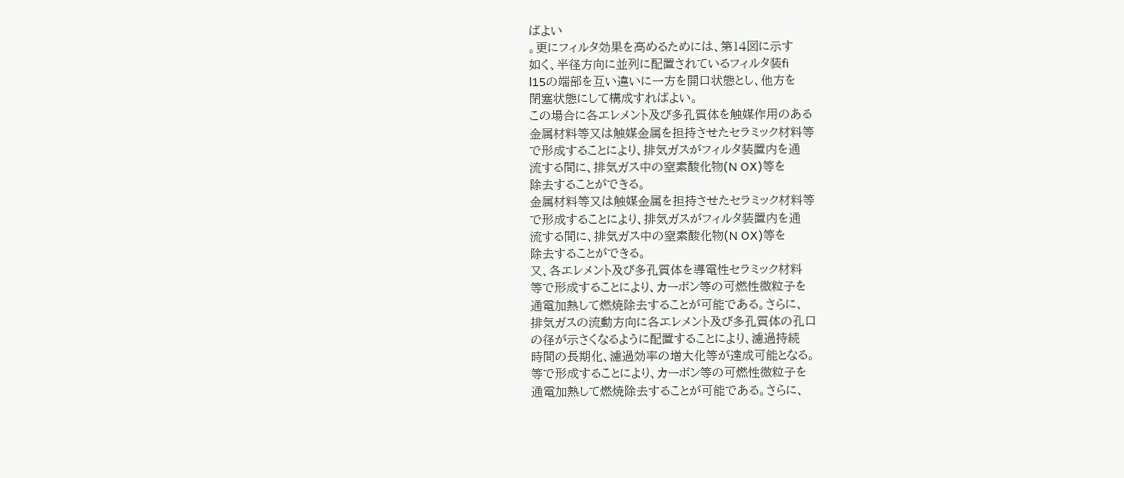ばよい
。更にフィルタ効果を高めるためには、第14図に示す
如く、半径方向に並列に配置されているフィルタ装fi
l15の端部を互い違いに一方を開口状態とし、他方を
閉塞状態にして構成すればよい。
この場合に各エレメント及び多孔質体を触媒作用のある
金属材料等又は触媒金属を担持させたセラミック材料等
で形成することにより、排気ガスがフィルタ装置内を通
流する間に、排気ガス中の窒素酸化物(N OX)等を
除去することができる。
金属材料等又は触媒金属を担持させたセラミック材料等
で形成することにより、排気ガスがフィルタ装置内を通
流する間に、排気ガス中の窒素酸化物(N OX)等を
除去することができる。
又、各エレメント及び多孔質体を導電性セラミック材料
等で形成することにより、カーボン等の可燃性微粒子を
通電加熱して燃焼除去することが可能である。さらに、
排気ガスの流動方向に各エレメント及び多孔質体の孔口
の径が示さくなるように配置することにより、濾過持続
時間の長期化、濾過効率の増大化等が達成可能となる。
等で形成することにより、カーボン等の可燃性微粒子を
通電加熱して燃焼除去することが可能である。さらに、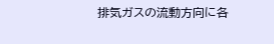排気ガスの流動方向に各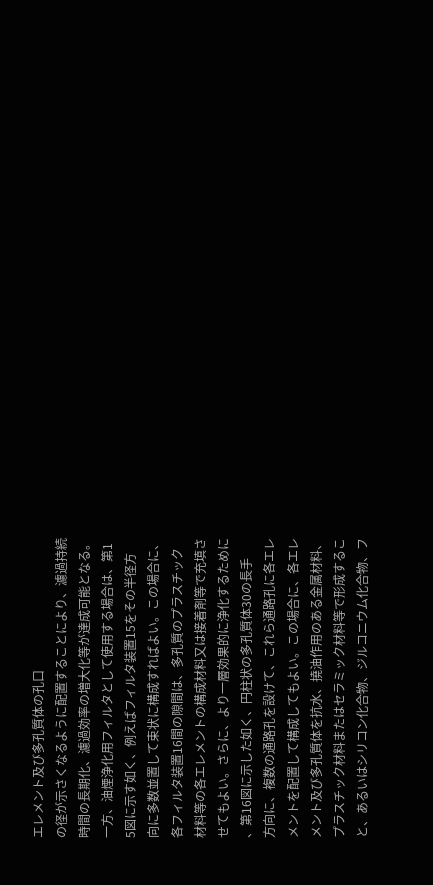エレメント及び多孔質体の孔口
の径が示さくなるように配置することにより、濾過持続
時間の長期化、濾過効率の増大化等が達成可能となる。
一方、油煙浄化用フィルタとして使用する場合は、第1
5図に示す如く、例えばフィルタ装置15をその半径方
向に多数並置して束状に構成すればよい。この場合に、
各フィルタ装置16間の隙間は、多孔質のプラスチック
材料等の各エレメントの構成材料又は接着剤等で充填さ
せてもよい。さらに、より一層効果的に浄化するために
、第16図に示した如く、円柱状の多孔質体30の長手
方向に、複数の通路孔を設けて、これら通路孔に各エレ
メントを配置して構成してもよい。この場合に、各エレ
メント及び多孔質体を抗水、撓油作用のある金属材料、
プラスチック材料またはセラミック材料等で形成するこ
と、あるいはシリコン化合物、ジルコニウム化合物、フ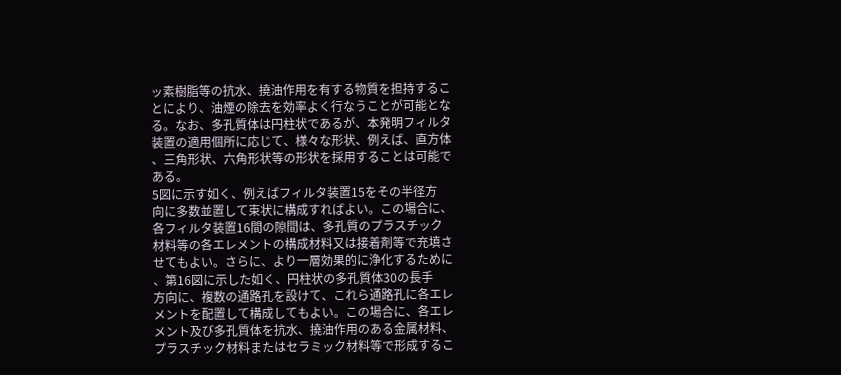ッ素樹脂等の抗水、撓油作用を有する物質を担持するこ
とにより、油煙の除去を効率よく行なうことが可能とな
る。なお、多孔質体は円柱状であるが、本発明フィルタ
装置の適用個所に応じて、様々な形状、例えば、直方体
、三角形状、六角形状等の形状を採用することは可能で
ある。
5図に示す如く、例えばフィルタ装置15をその半径方
向に多数並置して束状に構成すればよい。この場合に、
各フィルタ装置16間の隙間は、多孔質のプラスチック
材料等の各エレメントの構成材料又は接着剤等で充填さ
せてもよい。さらに、より一層効果的に浄化するために
、第16図に示した如く、円柱状の多孔質体30の長手
方向に、複数の通路孔を設けて、これら通路孔に各エレ
メントを配置して構成してもよい。この場合に、各エレ
メント及び多孔質体を抗水、撓油作用のある金属材料、
プラスチック材料またはセラミック材料等で形成するこ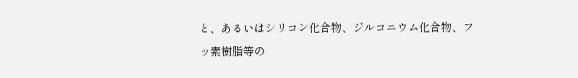と、あるいはシリコン化合物、ジルコニウム化合物、フ
ッ素樹脂等の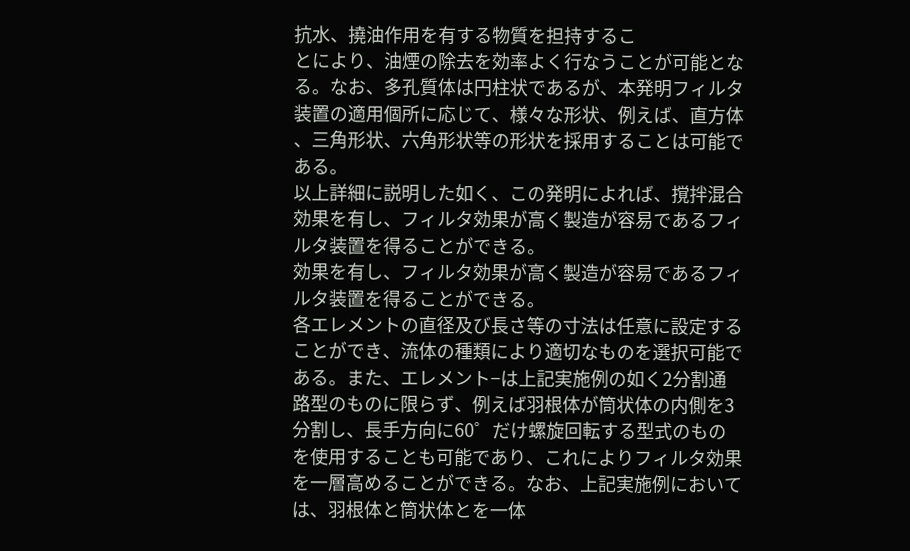抗水、撓油作用を有する物質を担持するこ
とにより、油煙の除去を効率よく行なうことが可能とな
る。なお、多孔質体は円柱状であるが、本発明フィルタ
装置の適用個所に応じて、様々な形状、例えば、直方体
、三角形状、六角形状等の形状を採用することは可能で
ある。
以上詳細に説明した如く、この発明によれば、撹拌混合
効果を有し、フィルタ効果が高く製造が容易であるフィ
ルタ装置を得ることができる。
効果を有し、フィルタ効果が高く製造が容易であるフィ
ルタ装置を得ることができる。
各エレメントの直径及び長さ等の寸法は任意に設定する
ことができ、流体の種類により適切なものを選択可能で
ある。また、エレメント−は上記実施例の如く2分割通
路型のものに限らず、例えば羽根体が筒状体の内側を3
分割し、長手方向に60゜だけ螺旋回転する型式のもの
を使用することも可能であり、これによりフィルタ効果
を一層高めることができる。なお、上記実施例において
は、羽根体と筒状体とを一体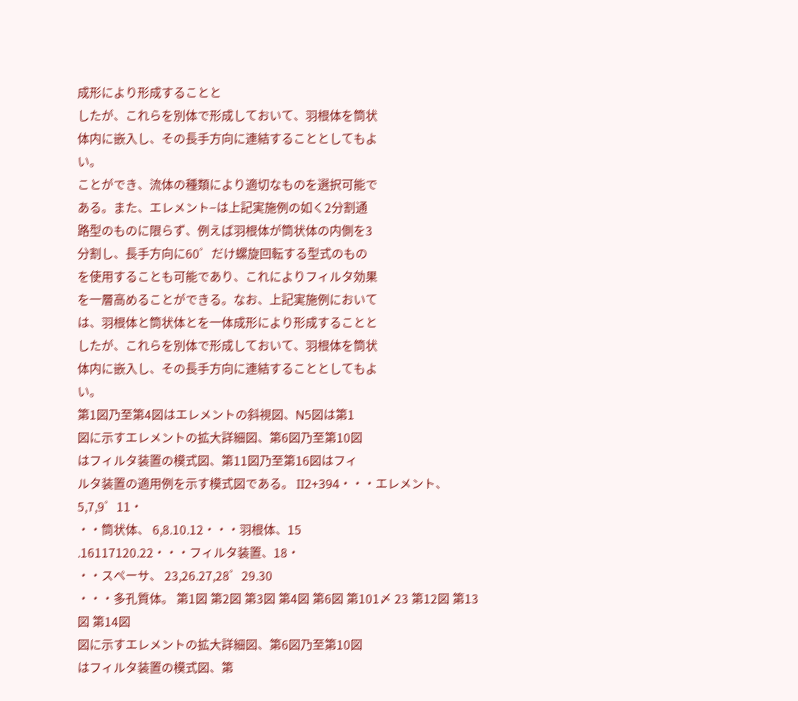成形により形成することと
したが、これらを別体で形成しておいて、羽根体を筒状
体内に嵌入し、その長手方向に連結することとしてもよ
い。
ことができ、流体の種類により適切なものを選択可能で
ある。また、エレメント−は上記実施例の如く2分割通
路型のものに限らず、例えば羽根体が筒状体の内側を3
分割し、長手方向に60゜だけ螺旋回転する型式のもの
を使用することも可能であり、これによりフィルタ効果
を一層高めることができる。なお、上記実施例において
は、羽根体と筒状体とを一体成形により形成することと
したが、これらを別体で形成しておいて、羽根体を筒状
体内に嵌入し、その長手方向に連結することとしてもよ
い。
第1図乃至第4図はエレメントの斜視図、N5図は第1
図に示すエレメントの拡大詳細図、第6図乃至第10図
はフィルタ装置の模式図、第11図乃至第16図はフィ
ルタ装置の適用例を示す模式図である。 II2+394・・・エレメント、5,7,9゜11・
・・筒状体、 6,8.10.12・・・羽根体、15
.16117120.22・・・フィルタ装置、18・
・・スペーサ、 23,26.27,28゜29.30
・・・多孔質体。 第1図 第2図 第3図 第4図 第6図 第101〆 23 第12図 第13図 第14図
図に示すエレメントの拡大詳細図、第6図乃至第10図
はフィルタ装置の模式図、第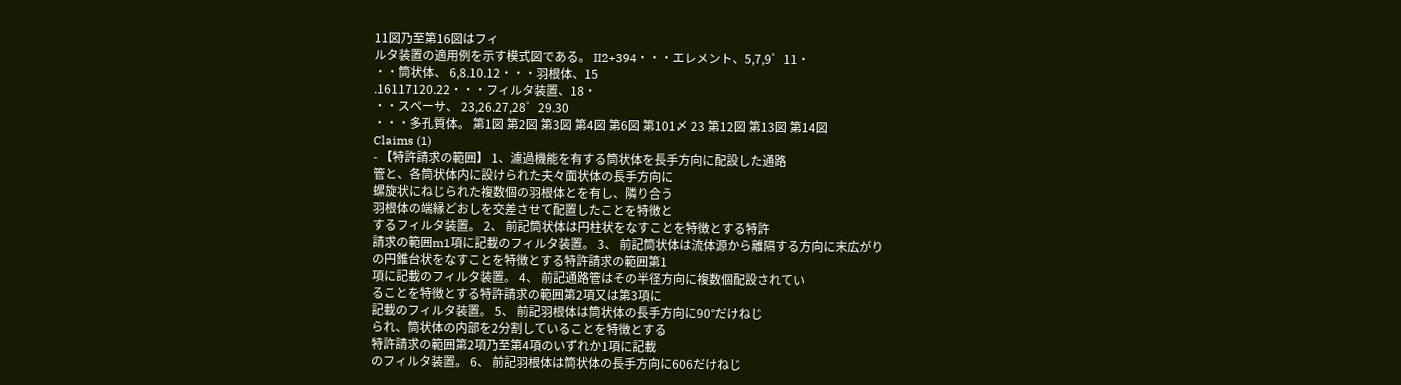11図乃至第16図はフィ
ルタ装置の適用例を示す模式図である。 II2+394・・・エレメント、5,7,9゜11・
・・筒状体、 6,8.10.12・・・羽根体、15
.16117120.22・・・フィルタ装置、18・
・・スペーサ、 23,26.27,28゜29.30
・・・多孔質体。 第1図 第2図 第3図 第4図 第6図 第101〆 23 第12図 第13図 第14図
Claims (1)
- 【特許請求の範囲】 1、濾過機能を有する筒状体を長手方向に配設した通路
管と、各筒状体内に設けられた夫々面状体の長手方向に
螺旋状にねじられた複数個の羽根体とを有し、隣り合う
羽根体の端縁どおしを交差させて配置したことを特徴と
するフィルタ装置。 2、 前記筒状体は円柱状をなすことを特徴とする特許
請求の範囲m1項に記載のフィルタ装置。 3、 前記筒状体は流体源から離隔する方向に末広がり
の円錐台状をなすことを特徴とする特許請求の範囲第1
項に記載のフィルタ装置。 4、 前記通路管はその半径方向に複数個配設されてい
ることを特徴とする特許請求の範囲第2項又は第3項に
記載のフィルタ装置。 5、 前記羽根体は筒状体の長手方向に90°だけねじ
られ、筒状体の内部を2分割していることを特徴とする
特許請求の範囲第2項乃至第4項のいずれか1項に記載
のフィルタ装置。 6、 前記羽根体は筒状体の長手方向に606だけねじ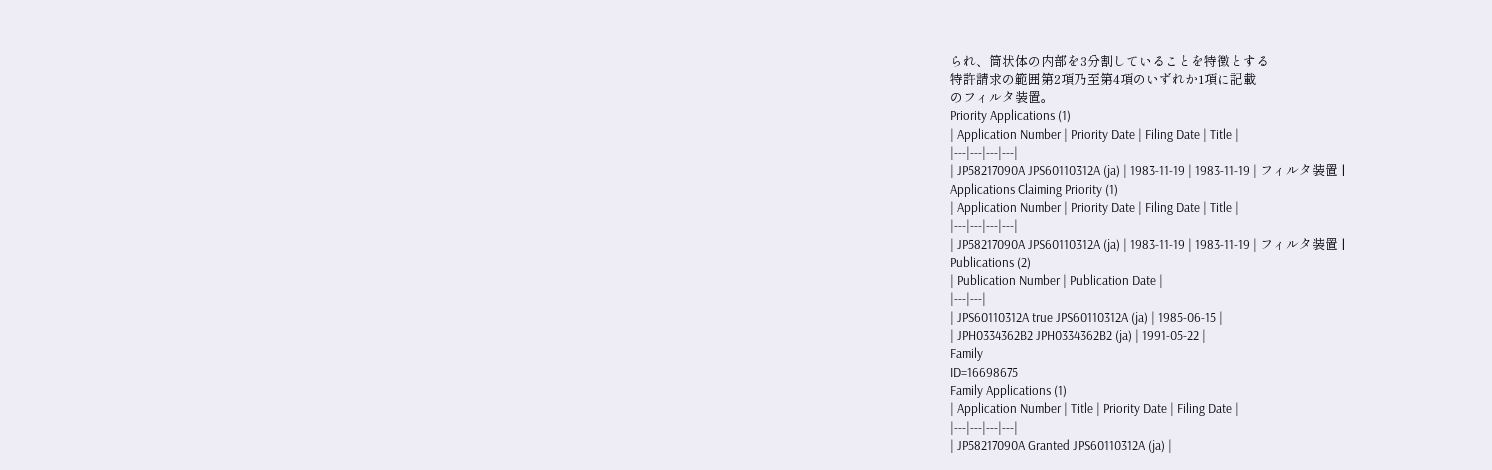られ、筒状体の内部を3分割していることを特徴とする
特許請求の範囲第2項乃至第4項のいずれか1項に記載
のフィルタ装置。
Priority Applications (1)
| Application Number | Priority Date | Filing Date | Title |
|---|---|---|---|
| JP58217090A JPS60110312A (ja) | 1983-11-19 | 1983-11-19 | フィルタ装置 |
Applications Claiming Priority (1)
| Application Number | Priority Date | Filing Date | Title |
|---|---|---|---|
| JP58217090A JPS60110312A (ja) | 1983-11-19 | 1983-11-19 | フィルタ装置 |
Publications (2)
| Publication Number | Publication Date |
|---|---|
| JPS60110312A true JPS60110312A (ja) | 1985-06-15 |
| JPH0334362B2 JPH0334362B2 (ja) | 1991-05-22 |
Family
ID=16698675
Family Applications (1)
| Application Number | Title | Priority Date | Filing Date |
|---|---|---|---|
| JP58217090A Granted JPS60110312A (ja) |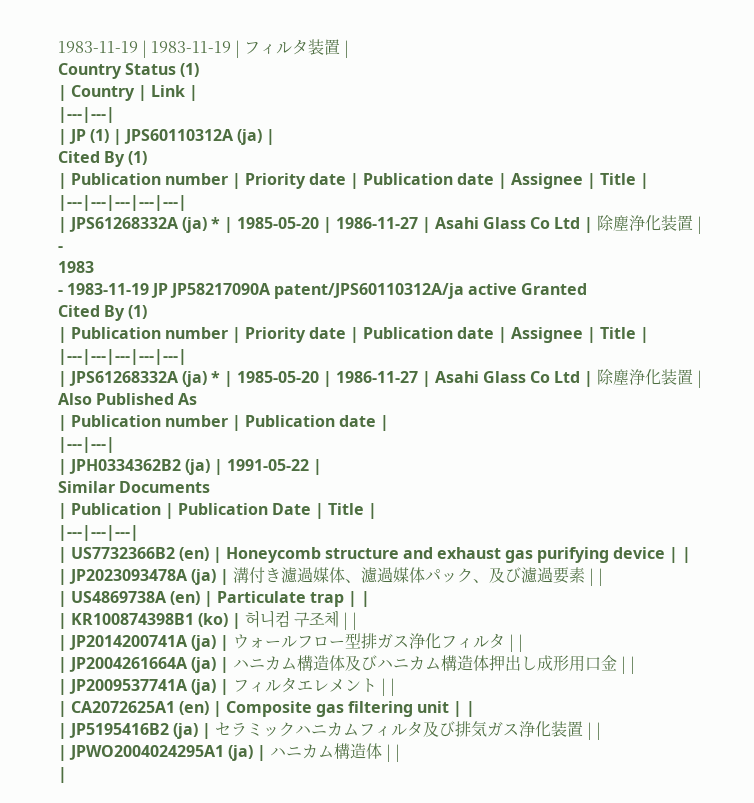1983-11-19 | 1983-11-19 | フィルタ装置 |
Country Status (1)
| Country | Link |
|---|---|
| JP (1) | JPS60110312A (ja) |
Cited By (1)
| Publication number | Priority date | Publication date | Assignee | Title |
|---|---|---|---|---|
| JPS61268332A (ja) * | 1985-05-20 | 1986-11-27 | Asahi Glass Co Ltd | 除塵浄化装置 |
-
1983
- 1983-11-19 JP JP58217090A patent/JPS60110312A/ja active Granted
Cited By (1)
| Publication number | Priority date | Publication date | Assignee | Title |
|---|---|---|---|---|
| JPS61268332A (ja) * | 1985-05-20 | 1986-11-27 | Asahi Glass Co Ltd | 除塵浄化装置 |
Also Published As
| Publication number | Publication date |
|---|---|
| JPH0334362B2 (ja) | 1991-05-22 |
Similar Documents
| Publication | Publication Date | Title |
|---|---|---|
| US7732366B2 (en) | Honeycomb structure and exhaust gas purifying device | |
| JP2023093478A (ja) | 溝付き濾過媒体、濾過媒体パック、及び濾過要素 | |
| US4869738A (en) | Particulate trap | |
| KR100874398B1 (ko) | 허니컴 구조체 | |
| JP2014200741A (ja) | ウォールフロー型排ガス浄化フィルタ | |
| JP2004261664A (ja) | ハニカム構造体及びハニカム構造体押出し成形用口金 | |
| JP2009537741A (ja) | フィルタエレメント | |
| CA2072625A1 (en) | Composite gas filtering unit | |
| JP5195416B2 (ja) | セラミックハニカムフィルタ及び排気ガス浄化装置 | |
| JPWO2004024295A1 (ja) | ハニカム構造体 | |
|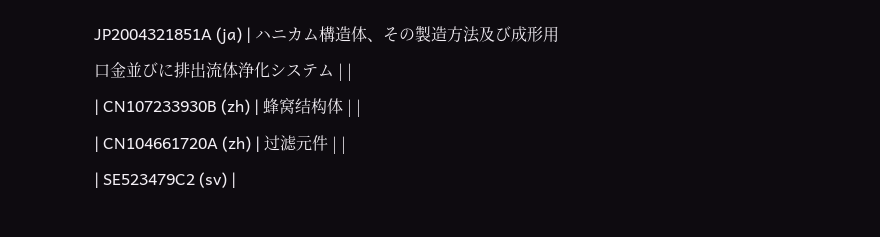JP2004321851A (ja) | ハニカム構造体、その製造方法及び成形用口金並びに排出流体浄化システム | |
| CN107233930B (zh) | 蜂窝结构体 | |
| CN104661720A (zh) | 过滤元件 | |
| SE523479C2 (sv) |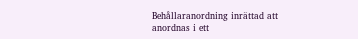Behållaranordning inrättad att anordnas i ett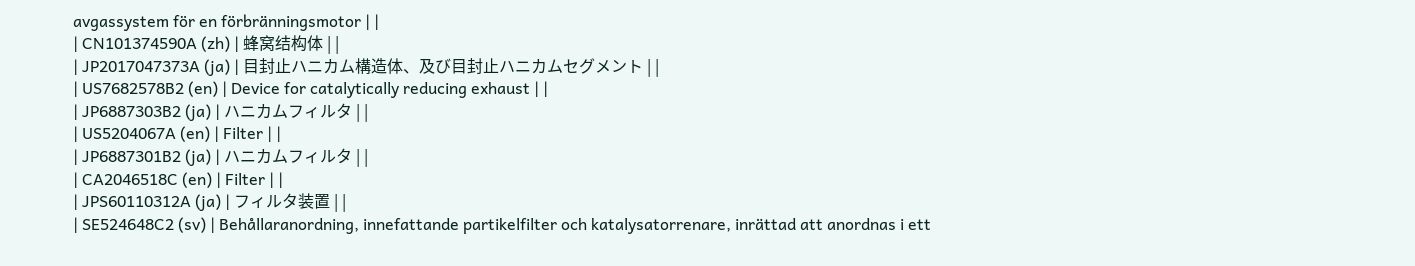avgassystem för en förbränningsmotor | |
| CN101374590A (zh) | 蜂窝结构体 | |
| JP2017047373A (ja) | 目封止ハニカム構造体、及び目封止ハニカムセグメント | |
| US7682578B2 (en) | Device for catalytically reducing exhaust | |
| JP6887303B2 (ja) | ハニカムフィルタ | |
| US5204067A (en) | Filter | |
| JP6887301B2 (ja) | ハニカムフィルタ | |
| CA2046518C (en) | Filter | |
| JPS60110312A (ja) | フィルタ装置 | |
| SE524648C2 (sv) | Behållaranordning, innefattande partikelfilter och katalysatorrenare, inrättad att anordnas i ett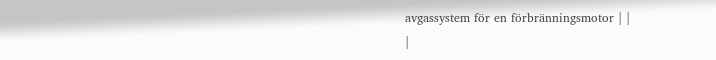avgassystem för en förbränningsmotor | |
|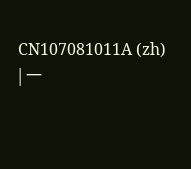CN107081011A (zh) | 一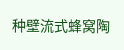种壁流式蜂窝陶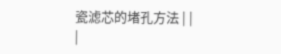瓷滤芯的堵孔方法 | |
|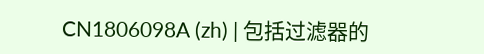CN1806098A (zh) | 包括过滤器的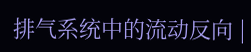排气系统中的流动反向 |